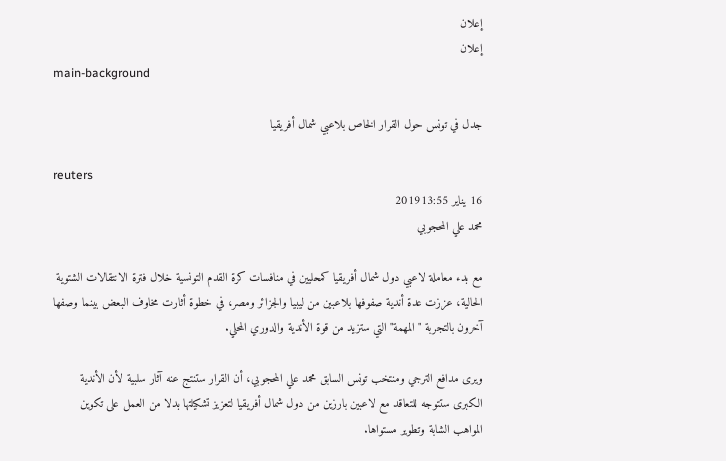إعلان
إعلان
main-background

جدل في تونس حول القرار الخاص بلاعبي شمال أفريقيا

reuters
16 يناير 201913:55
محمد علي المحجوبي

مع بدء معاملة لاعبي دول شمال أفريقيا كمحليين في منافسات كرة القدم التونسية خلال فترة الانتقالات الشتوية الحالية، عززت عدة أندية صفوفها بلاعبين من ليبيا والجزائر ومصر، في خطوة أثارت مخاوف البعض بينما وصفها آخرون بالتجربة "المهمة" التي ستزيد من قوة الأندية والدوري المحلي.

ويرى مدافع الترجي ومنتخب تونس السابق محمد علي المحجوبي، أن القرار ستنتج عنه آثار سلبية لأن الأندية الكبرى ستتوجه للتعاقد مع لاعبين بارزين من دول شمال أفريقيا لتعزيز تشكيلتها بدلا من العمل على تكوين المواهب الشابة وتطوير مستواها.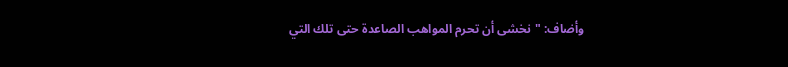وأضاف: "نخشى أن تحرم المواهب الصاعدة حتى تلك التي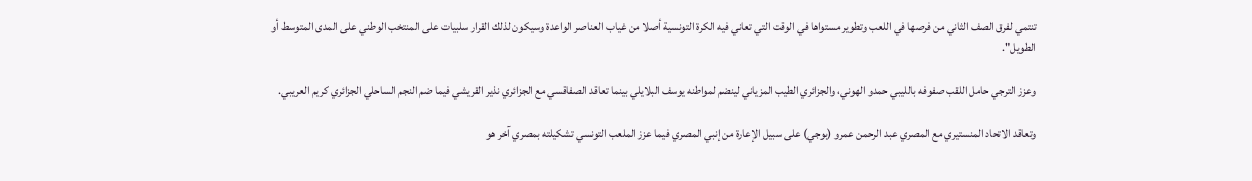تنتمي لفرق الصف الثاني من فرصها في اللعب وتطوير مستواها في الوقت التي تعاني فيه الكرة التونسية أصلا من غياب العناصر الواعدة وسيكون لذلك القرار سلبيات على المنتخب الوطني على المدى المتوسط أو الطويل".

وعزز الترجي حامل اللقب صفوفه بالليبي حمدو الهوني، والجزائري الطيب المزياني لينضم لمواطنه يوسف البلايلي بينما تعاقد الصفاقسي مع الجزائري نذير القريشي فيما ضم النجم الساحلي الجزائري كريم العريبي.

وتعاقد الاتحاد المنستيري مع المصري عبد الرحمن عمرو (بوجي) على سبيل الإعارة من إنبي المصري فيما عزز الملعب التونسي تشكيلته بمصري آخر هو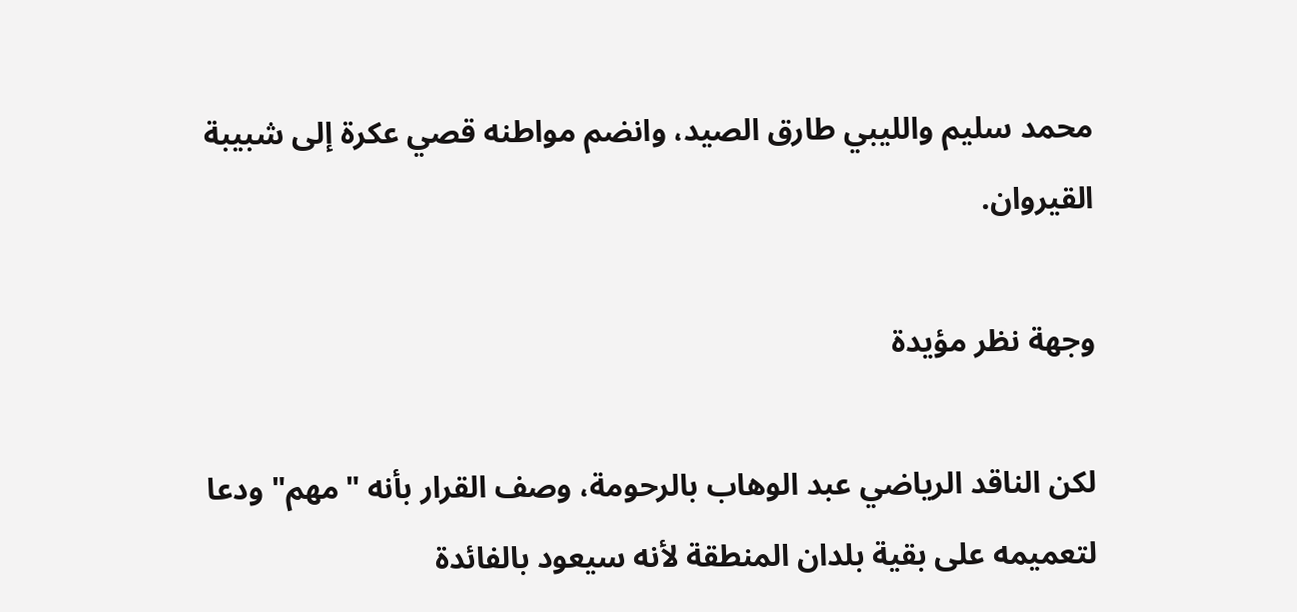محمد سليم والليبي طارق الصيد، وانضم مواطنه قصي عكرة إلى شبيبة القيروان.

وجهة نظر مؤيدة

لكن الناقد الرياضي عبد الوهاب بالرحومة، وصف القرار بأنه "مهم" ودعا لتعميمه على بقية بلدان المنطقة لأنه سيعود بالفائدة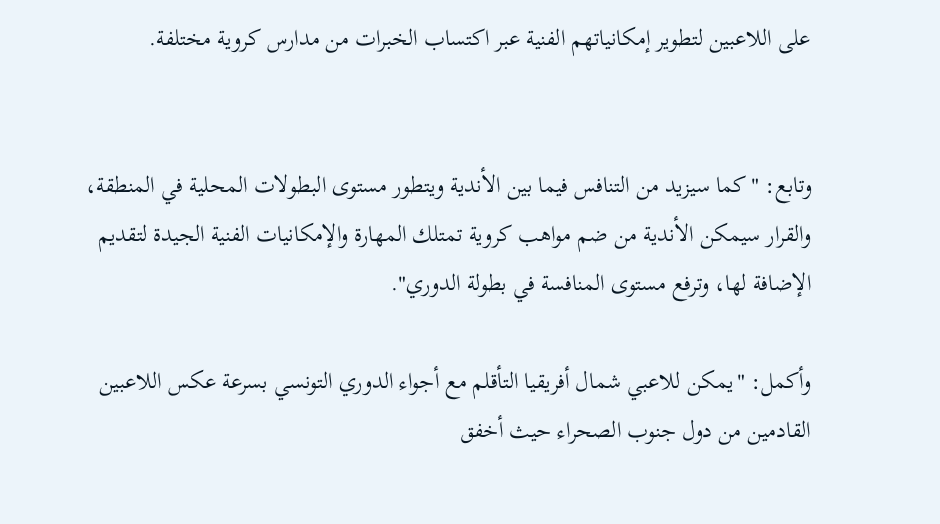على اللاعبين لتطوير إمكانياتهم الفنية عبر اكتساب الخبرات من مدارس كروية مختلفة.


وتابع: "كما سيزيد من التنافس فيما بين الأندية ويتطور مستوى البطولات المحلية في المنطقة، والقرار سيمكن الأندية من ضم مواهب كروية تمتلك المهارة والإمكانيات الفنية الجيدة لتقديم الإضافة لها، وترفع مستوى المنافسة في بطولة الدوري".

وأكمل: "يمكن للاعبي شمال أفريقيا التأقلم مع أجواء الدوري التونسي بسرعة عكس اللاعبين القادمين من دول جنوب الصحراء حيث أخفق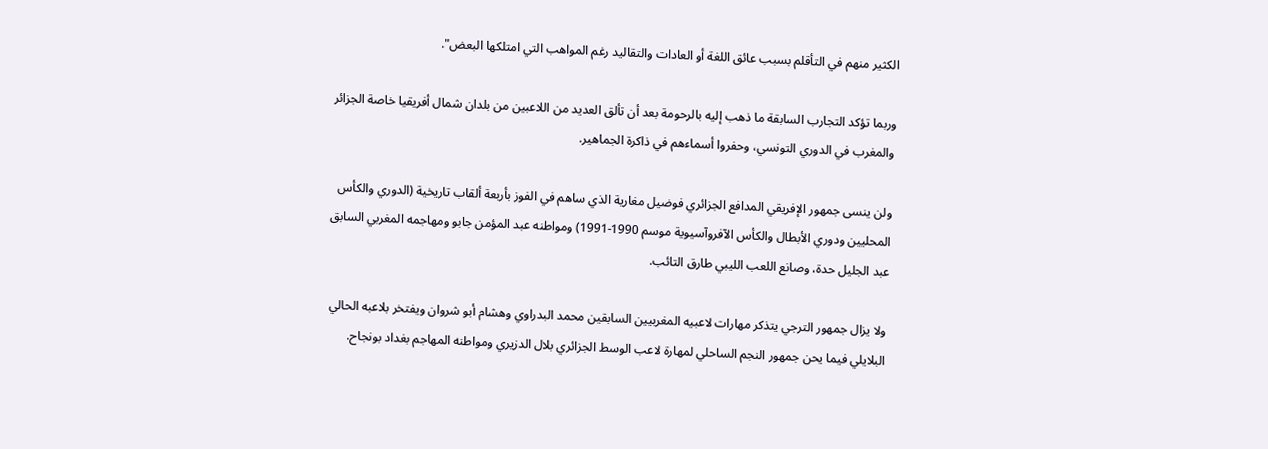الكثير منهم في التأقلم بسبب عائق اللغة أو العادات والتقاليد رغم المواهب التي امتلكها البعض".

وربما تؤكد التجارب السابقة ما ذهب إليه بالرحومة بعد أن تألق العديد من اللاعبين من بلدان شمال أفريقيا خاصة الجزائر والمغرب في الدوري التونسي، وحفروا أسماءهم في ذاكرة الجماهير.

ولن ينسى جمهور الإفريقي المدافع الجزائري فوضيل مغارية الذي ساهم في الفوز بأربعة ألقاب تاريخية (الدوري والكأس المحليين ودوري الأبطال والكأس الآفروآسيوية موسم 1990-1991) ومواطنه عبد المؤمن جابو ومهاجمه المغربي السابق عبد الجليل حدة، وصانع اللعب الليبي طارق التائب.

ولا يزال جمهور الترجي يتذكر مهارات لاعبيه المغربيين السابقين محمد البدراوي وهشام أبو شروان ويفتخر بلاعبه الحالي البلايلي فيما يحن جمهور النجم الساحلي لمهارة لاعب الوسط الجزائري بلال الدزيري ومواطنه المهاجم بغداد بونجاح.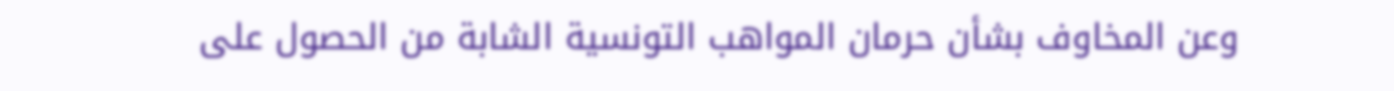وعن المخاوف بشأن حرمان المواهب التونسية الشابة من الحصول على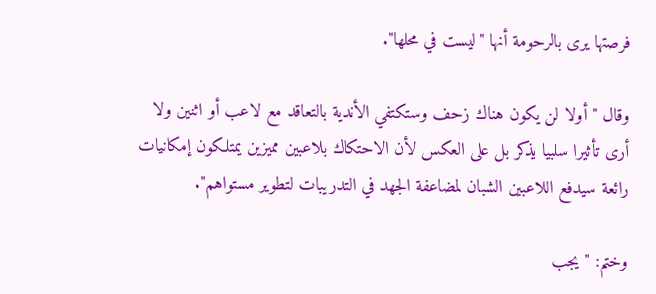فرصتها يرى بالرحومة أنها "ليست في محلها".

وقال "أولا لن يكون هناك زحف وستكتفي الأندية بالتعاقد مع لاعب أو اثنين ولا أرى تأثيرا سلبيا يذكر بل على العكس لأن الاحتكاك بلاعبين مميزين يمتلكون إمكانيات رائعة سيدفع اللاعبين الشبان لمضاعفة الجهد في التدريبات لتطوير مستواهم".

وختم: "يجب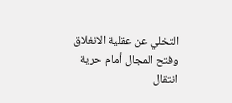التخلي عن عقلية الانغلاق وفتح المجال أمام حرية انتقال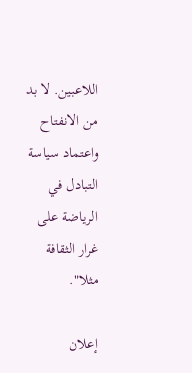اللاعبين. لا بد من الانفتاح واعتماد سياسة التبادل في الرياضة على غرار الثقافة مثلا".

إعلان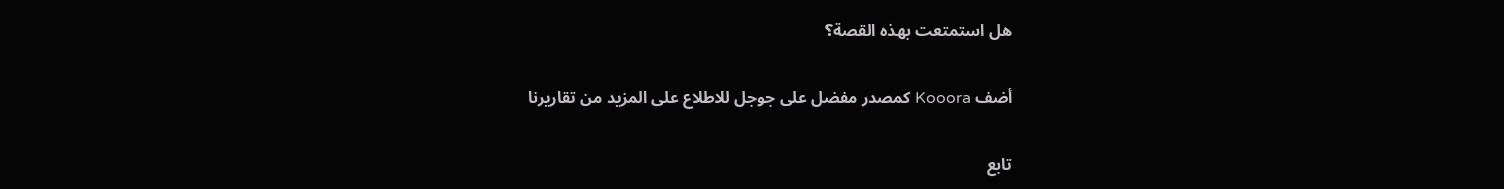هل استمتعت بهذه القصة؟

أضف Kooora كمصدر مفضل على جوجل للاطلاع على المزيد من تقاريرنا

تابع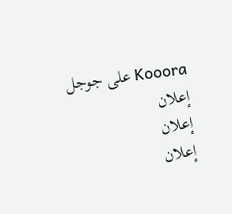Kooora على جوجل
إعلان
إعلان
إعلان